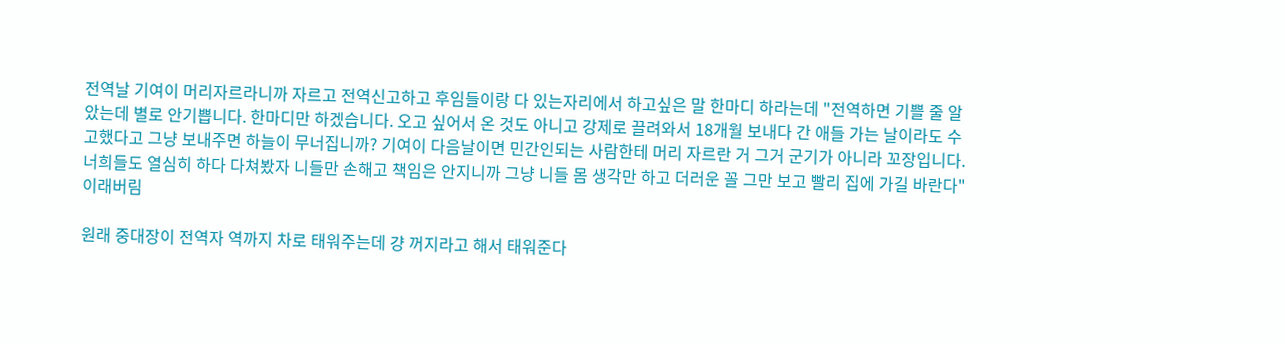전역날 기여이 머리자르라니까 자르고 전역신고하고 후임들이랑 다 있는자리에서 하고싶은 말 한마디 하라는데 "전역하면 기쁠 줄 알았는데 별로 안기쁩니다. 한마디만 하겠습니다. 오고 싶어서 온 것도 아니고 강제로 끌려와서 18개월 보내다 간 애들 가는 날이라도 수고했다고 그냥 보내주면 하늘이 무너집니까? 기여이 다음날이면 민간인되는 사람한테 머리 자르란 거 그거 군기가 아니라 꼬장입니다. 너희들도 열심히 하다 다쳐봤자 니들만 손해고 책임은 안지니까 그냥 니들 몸 생각만 하고 더러운 꼴 그만 보고 빨리 집에 가길 바란다" 이래버림

원래 중대장이 전역자 역까지 차로 태워주는데 걍 꺼지라고 해서 태워준다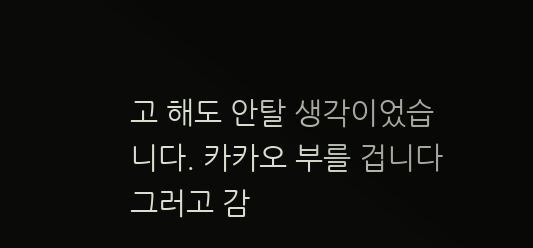고 해도 안탈 생각이었습니다. 카카오 부를 겁니다 그러고 감